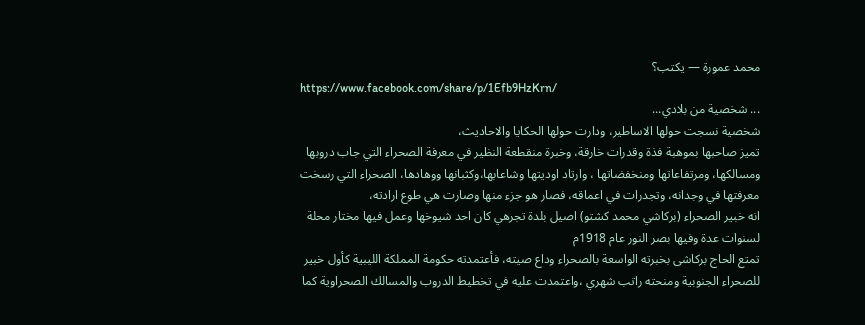محمد عمورة — يكتب؟
https://www.facebook.com/share/p/1Efb9HzKrn/
... شخصية من بلادي...
شخصية نسجت حولها الاساطير، ودارت حولها الحكايا والاحاديث،
تميز صاحبها بموهبة فذة وقدرات خارقة، وخبرة منقطعة النظير في معرفة الصحراء التي جاب دروبها ومسالكها، ومرتفاعاتها ومنخفضاتها ، وارتاد اوديتها وشاعابها،وكثبانها ووهادها، الصحراء التي رسخت معرفتها في وجدانه، وتجدرات في اعماقه، فصار هو جزء منها وصارت هي طوع ارادته،
انه خبير الصحراء (بركاشي محمد كشتو) اصيل بلدة تجرهي كان احد شيوخها وعمل فيها مختار محلة لسنوات عدة وفيها بصر النور عام 1918م
تمتع الحاج بركاشى بخبرته الواسعة بالصحراء وداع صيته، فأعتمدته حكومة المملكة الليبية كأول خبير للصحراء الجنوبية ومنحته راتب شهري ،واعتمدت عليه في تخطيط الدروب والمسالك الصحراوية كما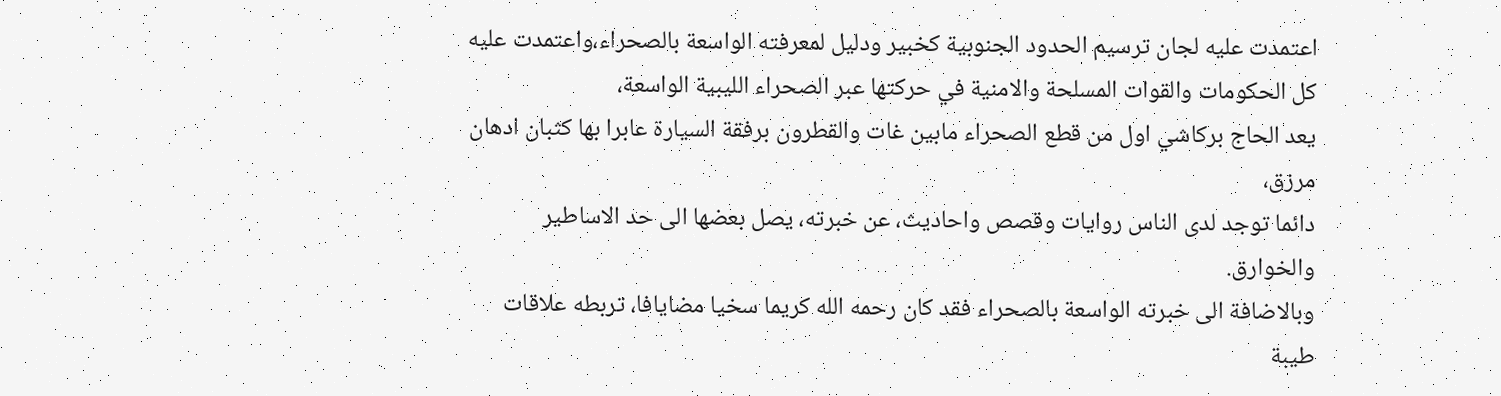اعتمدت عليه لجان ترسيم الحدود الجنوبية كخبير ودليل لمعرفته الواسعة بالصحراء،واعتمدت عليه كل الحكومات والقوات المسلحة والامنية في حركتها عبر الصحراء الليبية الواسعة،
يعد الحاج بركاشي اول من قطع الصحراء مابين غات والقطرون برفقة السيارة عابرا بها كثبان ادهان مرزق،
دائما توجد لدى الناس روايات وقصص واحاديث، عن خبرته، يصل بعضها الى حد الاساطير والخوارق.
وبالاضافة الى خبرته الواسعة بالصحراء فقد كان رحمه الله كريما سخيا مضايافا، تربطه علاقات طيبة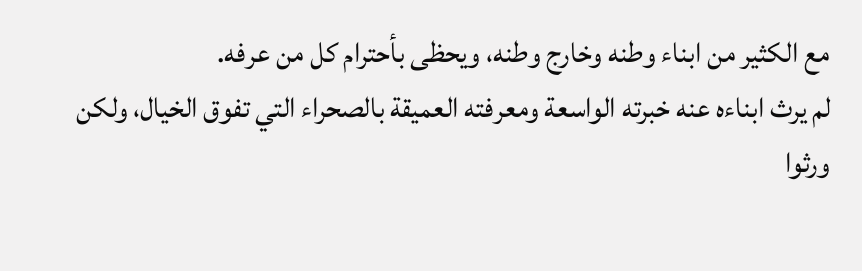مع الكثير من ابناء وطنه وخارج وطنه، ويحظى بأحترام كل من عرفه.
لم يرث ابناءه عنه خبرته الواسعة ومعرفته العميقة بالصحراء التي تفوق الخيال، ولكن ورثوا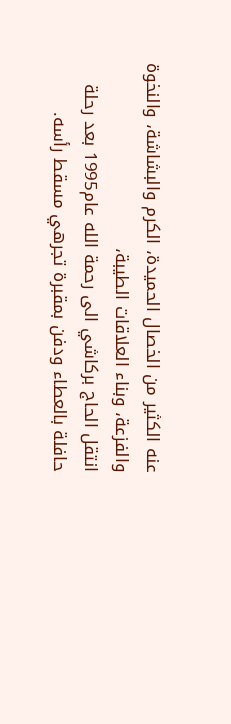عنه الكثير من الخصال الحميدة، الكرم والبشاشة، والنخوة والفزعة، وبناء العلاقات الطيبة،
انتقل الحاج بركاشي الى رحمة الله عام1995 بعد رحلة حافلة بالعطاء ودفن بمقبرة تجرهي مسقط رأسه.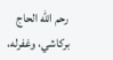رحم الله الحاج بركاشي، وغفرله،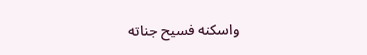واسكنه فسيح جناته